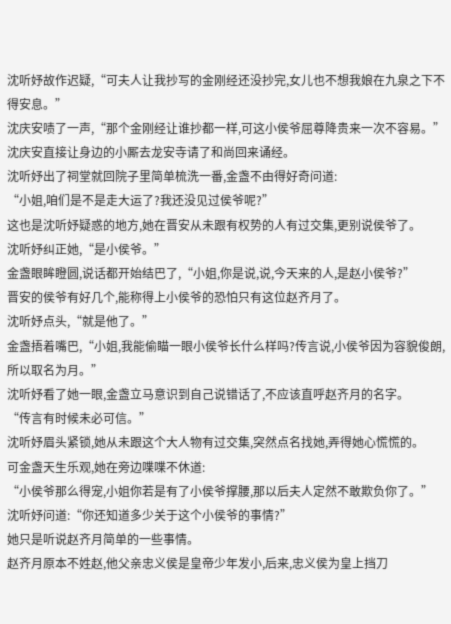沈听妤故作迟疑,“可夫人让我抄写的金刚经还没抄完,女儿也不想我娘在九泉之下不得安息。”
沈庆安啧了一声,“那个金刚经让谁抄都一样,可这小侯爷屈尊降贵来一次不容易。”
沈庆安直接让身边的小厮去龙安寺请了和尚回来诵经。
沈听妤出了祠堂就回院子里简单梳洗一番,金盏不由得好奇问道:
“小姐,咱们是不是走大运了?我还没见过侯爷呢?”
这也是沈听妤疑惑的地方,她在晋安从未跟有权势的人有过交集,更别说侯爷了。
沈听妤纠正她,“是小侯爷。”
金盏眼眸瞪圆,说话都开始结巴了,“小姐,你是说,说,今天来的人,是赵小侯爷?”
晋安的侯爷有好几个,能称得上小侯爷的恐怕只有这位赵齐月了。
沈听妤点头,“就是他了。”
金盏捂着嘴巴,“小姐,我能偷瞄一眼小侯爷长什么样吗?传言说,小侯爷因为容貌俊朗,所以取名为月。”
沈听妤看了她一眼,金盏立马意识到自己说错话了,不应该直呼赵齐月的名字。
“传言有时候未必可信。”
沈听妤眉头紧锁,她从未跟这个大人物有过交集,突然点名找她,弄得她心慌慌的。
可金盏天生乐观,她在旁边喋喋不休道:
“小侯爷那么得宠,小姐你若是有了小侯爷撑腰,那以后夫人定然不敢欺负你了。”
沈听妤问道:“你还知道多少关于这个小侯爷的事情?”
她只是听说赵齐月简单的一些事情。
赵齐月原本不姓赵,他父亲忠义侯是皇帝少年发小,后来,忠义侯为皇上挡刀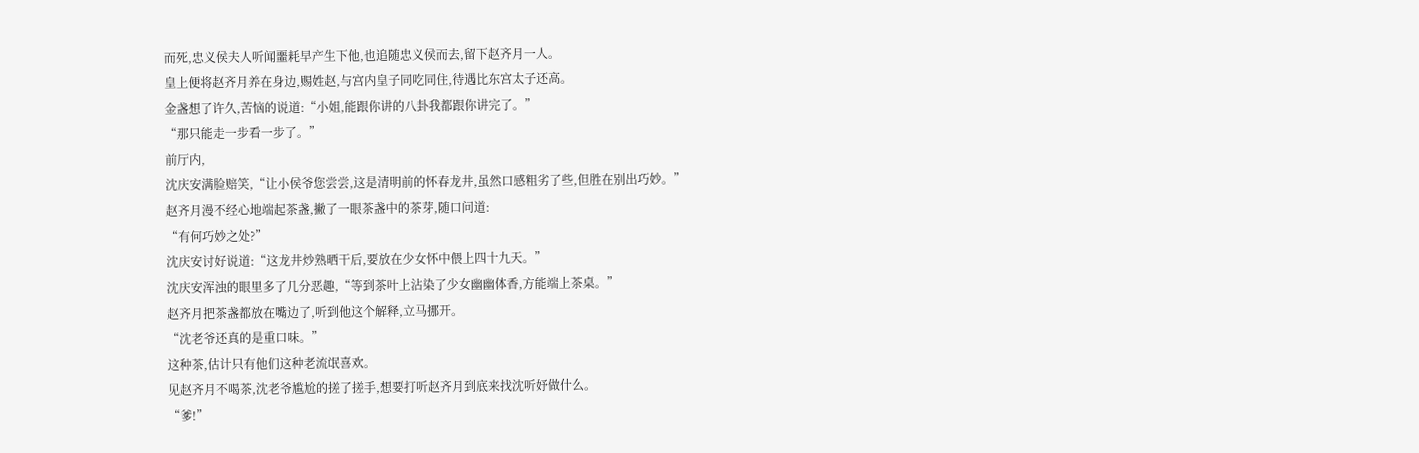而死,忠义侯夫人听闻噩耗早产生下他,也追随忠义侯而去,留下赵齐月一人。
皇上便将赵齐月养在身边,赐姓赵,与宫内皇子同吃同住,待遇比东宫太子还高。
金盏想了许久,苦恼的说道:“小姐,能跟你讲的八卦我都跟你讲完了。”
“那只能走一步看一步了。”
前厅内,
沈庆安满脸赔笑,“让小侯爷您尝尝,这是清明前的怀春龙井,虽然口感粗劣了些,但胜在别出巧妙。”
赵齐月漫不经心地端起茶盏,撇了一眼茶盏中的茶芽,随口问道:
“有何巧妙之处?”
沈庆安讨好说道:“这龙井炒熟晒干后,要放在少女怀中偎上四十九天。”
沈庆安浑浊的眼里多了几分恶趣,“等到茶叶上沾染了少女幽幽体香,方能端上茶桌。”
赵齐月把茶盏都放在嘴边了,听到他这个解释,立马挪开。
“沈老爷还真的是重口味。”
这种茶,估计只有他们这种老流氓喜欢。
见赵齐月不喝茶,沈老爷尴尬的搓了搓手,想要打听赵齐月到底来找沈听妤做什么。
“爹!”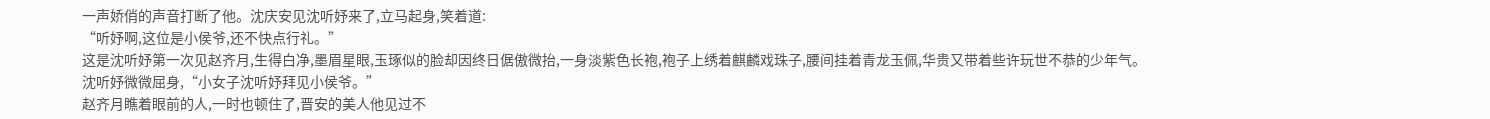一声娇俏的声音打断了他。沈庆安见沈听妤来了,立马起身,笑着道:
“听妤啊,这位是小侯爷,还不快点行礼。”
这是沈听妤第一次见赵齐月,生得白净,墨眉星眼,玉琢似的脸却因终日倨傲微抬,一身淡紫色长袍,袍子上绣着麒麟戏珠子,腰间挂着青龙玉佩,华贵又带着些许玩世不恭的少年气。
沈听妤微微屈身,“小女子沈听妤拜见小侯爷。”
赵齐月瞧着眼前的人,一时也顿住了,晋安的美人他见过不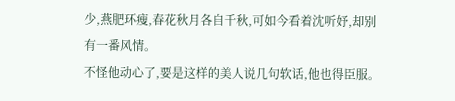少,燕肥环瘦,春花秋月各自千秋,可如今看着沈听妤,却别有一番风情。
不怪他动心了,要是这样的美人说几句软话,他也得臣服。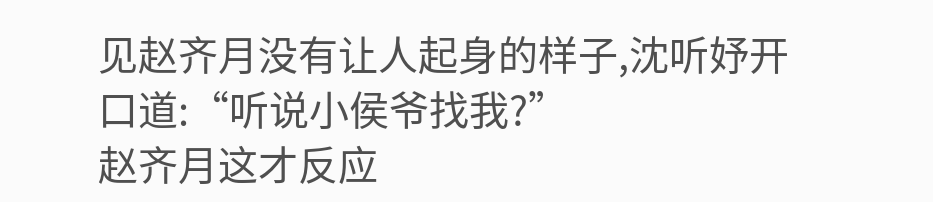见赵齐月没有让人起身的样子,沈听妤开口道:“听说小侯爷找我?”
赵齐月这才反应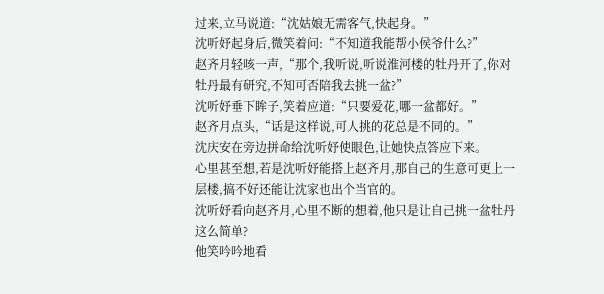过来,立马说道:“沈姑娘无需客气,快起身。”
沈听妤起身后,微笑着问:“不知道我能帮小侯爷什么?”
赵齐月轻咳一声,“那个,我听说,听说淮河楼的牡丹开了,你对牡丹最有研究,不知可否陪我去挑一盆?”
沈听妤垂下眸子,笑着应道:“只要爱花,哪一盆都好。”
赵齐月点头,“话是这样说,可人挑的花总是不同的。”
沈庆安在旁边拼命给沈听妤使眼色,让她快点答应下来。
心里甚至想,若是沈听妤能搭上赵齐月,那自己的生意可更上一层楼,搞不好还能让沈家也出个当官的。
沈听妤看向赵齐月,心里不断的想着,他只是让自己挑一盆牡丹这么简单?
他笑吟吟地看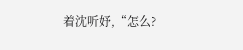着沈听妤,“怎么?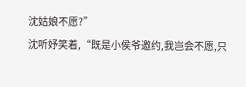沈姑娘不愿?”
沈听妤笑着,“既是小侯爷邀约,我岂会不愿,只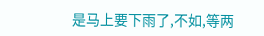是马上要下雨了,不如,等两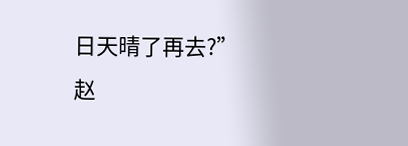日天晴了再去?”
赵